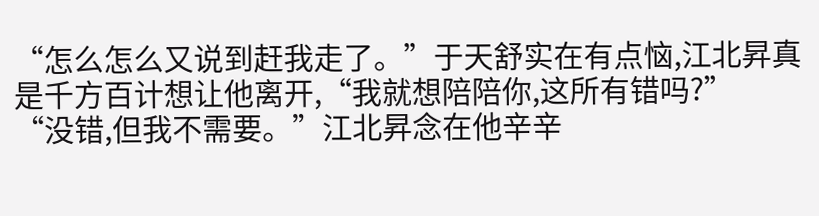“怎么怎么又说到赶我走了。”于天舒实在有点恼,江北昇真是千方百计想让他离开,“我就想陪陪你,这所有错吗?”
“没错,但我不需要。”江北昇念在他辛辛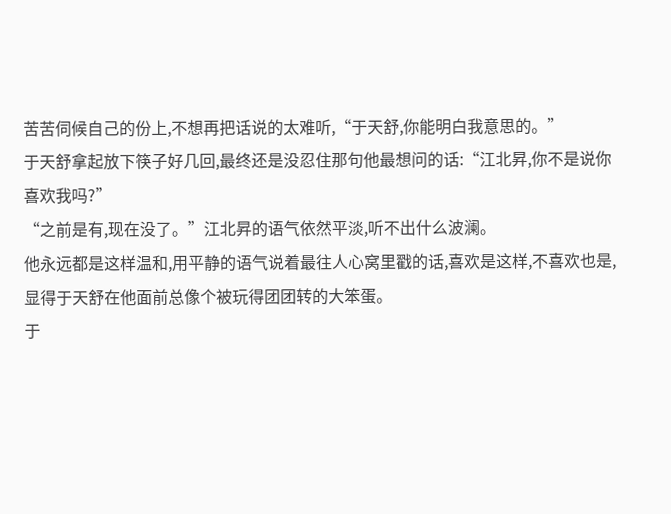苦苦伺候自己的份上,不想再把话说的太难听,“于天舒,你能明白我意思的。”
于天舒拿起放下筷子好几回,最终还是没忍住那句他最想问的话:“江北昇,你不是说你喜欢我吗?”
“之前是有,现在没了。”江北昇的语气依然平淡,听不出什么波澜。
他永远都是这样温和,用平静的语气说着最往人心窝里戳的话,喜欢是这样,不喜欢也是,显得于天舒在他面前总像个被玩得团团转的大笨蛋。
于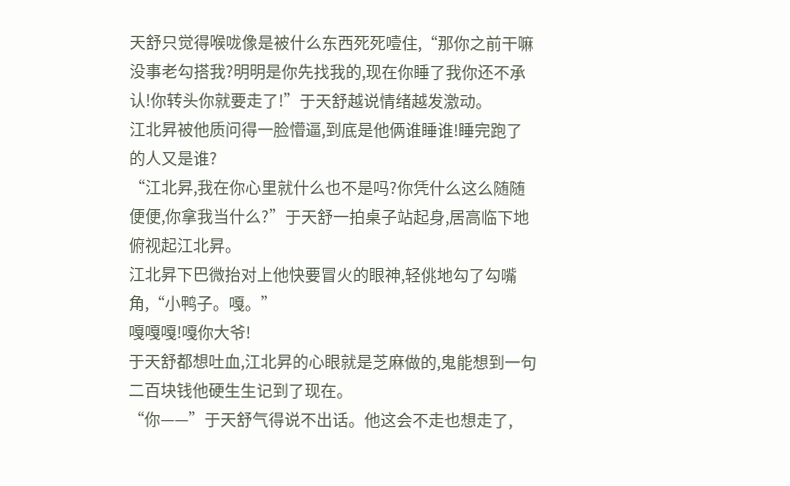天舒只觉得喉咙像是被什么东西死死噎住,“那你之前干嘛没事老勾搭我?明明是你先找我的,现在你睡了我你还不承认!你转头你就要走了!”于天舒越说情绪越发激动。
江北昇被他质问得一脸懵逼,到底是他俩谁睡谁!睡完跑了的人又是谁?
“江北昇,我在你心里就什么也不是吗?你凭什么这么随随便便,你拿我当什么?”于天舒一拍桌子站起身,居高临下地俯视起江北昇。
江北昇下巴微抬对上他快要冒火的眼神,轻佻地勾了勾嘴角,“小鸭子。嘎。”
嘎嘎嘎!嘎你大爷!
于天舒都想吐血,江北昇的心眼就是芝麻做的,鬼能想到一句二百块钱他硬生生记到了现在。
“你——”于天舒气得说不出话。他这会不走也想走了,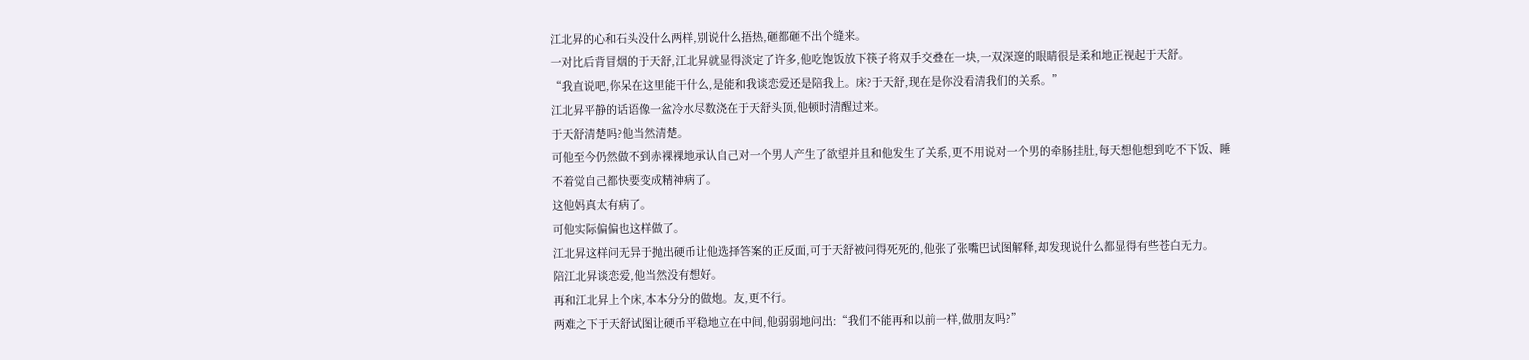江北昇的心和石头没什么两样,别说什么捂热,砸都砸不出个缝来。
一对比后背冒烟的于天舒,江北昇就显得淡定了许多,他吃饱饭放下筷子将双手交叠在一块,一双深邃的眼睛很是柔和地正视起于天舒。
“我直说吧,你呆在这里能干什么,是能和我谈恋爱还是陪我上。床?于天舒,现在是你没看清我们的关系。”
江北昇平静的话语像一盆冷水尽数浇在于天舒头顶,他顿时清醒过来。
于天舒清楚吗?他当然清楚。
可他至今仍然做不到赤裸裸地承认自己对一个男人产生了欲望并且和他发生了关系,更不用说对一个男的牵肠挂肚,每天想他想到吃不下饭、睡不着觉自己都快要变成精神病了。
这他妈真太有病了。
可他实际偏偏也这样做了。
江北昇这样问无异于抛出硬币让他选择答案的正反面,可于天舒被问得死死的,他张了张嘴巴试图解释,却发现说什么都显得有些苍白无力。
陪江北昇谈恋爱,他当然没有想好。
再和江北昇上个床,本本分分的做炮。友,更不行。
两难之下于天舒试图让硬币平稳地立在中间,他弱弱地问出:“我们不能再和以前一样,做朋友吗?”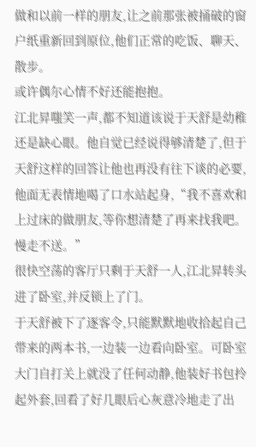做和以前一样的朋友,让之前那张被捅破的窗户纸重新回到原位,他们正常的吃饭、聊天、散步。
或许偶尔心情不好还能抱抱。
江北昇嗤笑一声,都不知道该说于天舒是幼稚还是缺心眼。他自觉已经说得够清楚了,但于天舒这样的回答让他也再没有往下谈的必要,他面无表情地喝了口水站起身,“我不喜欢和上过床的做朋友,等你想清楚了再来找我吧。慢走不送。”
很快空荡的客厅只剩于天舒一人,江北昇转头进了卧室,并反锁上了门。
于天舒被下了逐客令,只能默默地收拾起自己带来的两本书,一边装一边看向卧室。可卧室大门自打关上就没了任何动静,他装好书包拎起外套,回看了好几眼后心灰意冷地走了出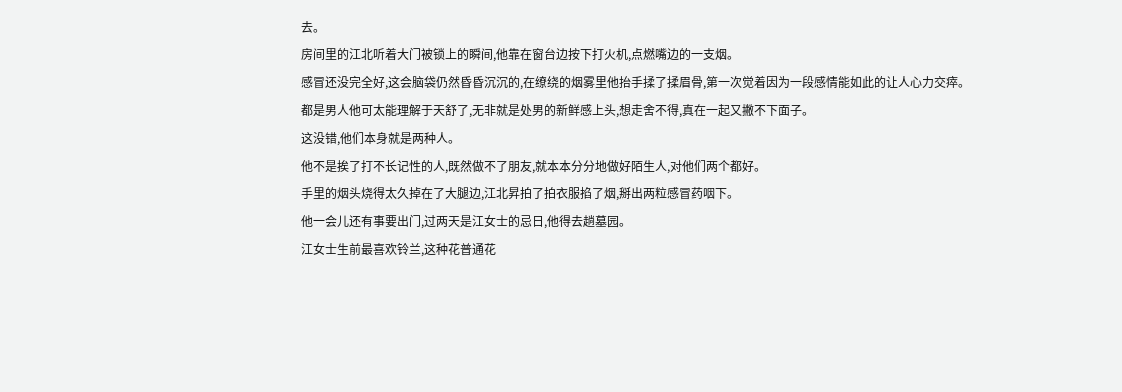去。
房间里的江北听着大门被锁上的瞬间,他靠在窗台边按下打火机,点燃嘴边的一支烟。
感冒还没完全好,这会脑袋仍然昏昏沉沉的,在缭绕的烟雾里他抬手揉了揉眉骨,第一次觉着因为一段感情能如此的让人心力交瘁。
都是男人他可太能理解于天舒了,无非就是处男的新鲜感上头,想走舍不得,真在一起又撇不下面子。
这没错,他们本身就是两种人。
他不是挨了打不长记性的人,既然做不了朋友,就本本分分地做好陌生人,对他们两个都好。
手里的烟头烧得太久掉在了大腿边,江北昇拍了拍衣服掐了烟,掰出两粒感冒药咽下。
他一会儿还有事要出门,过两天是江女士的忌日,他得去趟墓园。
江女士生前最喜欢铃兰,这种花普通花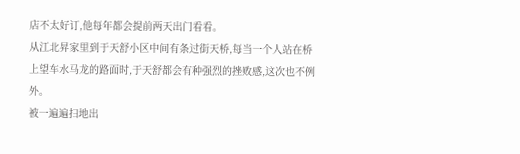店不太好订,他每年都会提前两天出门看看。
从江北昇家里到于天舒小区中间有条过街天桥,每当一个人站在桥上望车水马龙的路面时,于天舒都会有种强烈的挫败感,这次也不例外。
被一遍遍扫地出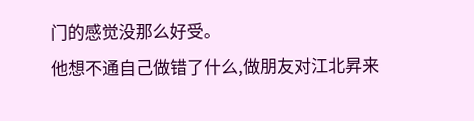门的感觉没那么好受。
他想不通自己做错了什么,做朋友对江北昇来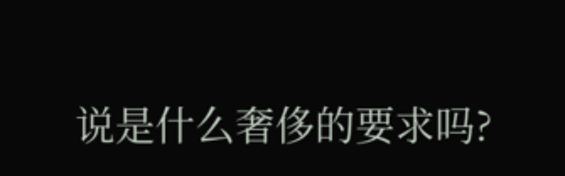说是什么奢侈的要求吗?